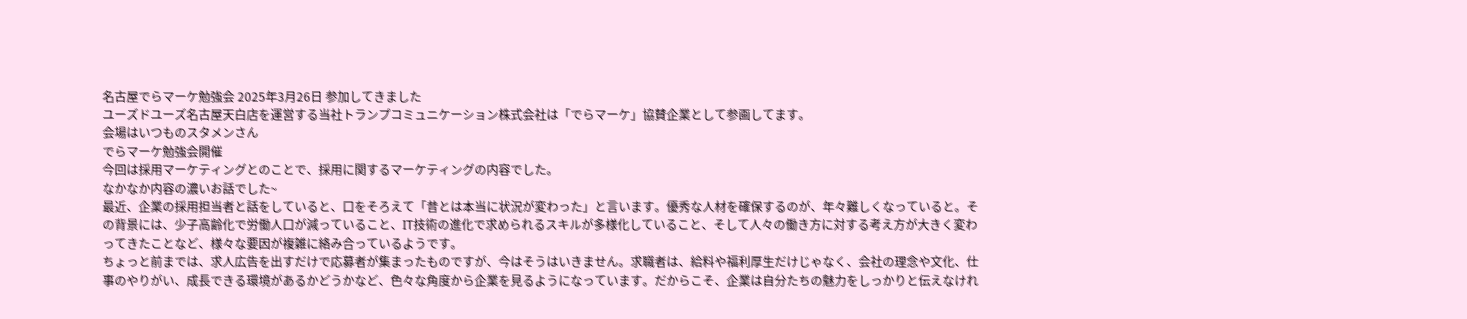名古屋でらマーケ勉強会 2025年3月26日 参加してきました
ユーズドユーズ名古屋天白店を運営する当社トランプコミュニケーション株式会社は「でらマーケ」協賛企業として参画してます。
会場はいつものスタメンさん
でらマーケ勉強会開催
今回は採用マーケティングとのことで、採用に関するマーケティングの内容でした。
なかなか内容の濃いお話でした~
最近、企業の採用担当者と話をしていると、口をそろえて「昔とは本当に状況が変わった」と言います。優秀な人材を確保するのが、年々難しくなっていると。その背景には、少子高齢化で労働人口が減っていること、IT技術の進化で求められるスキルが多様化していること、そして人々の働き方に対する考え方が大きく変わってきたことなど、様々な要因が複雑に絡み合っているようです。
ちょっと前までは、求人広告を出すだけで応募者が集まったものですが、今はそうはいきません。求職者は、給料や福利厚生だけじゃなく、会社の理念や文化、仕事のやりがい、成長できる環境があるかどうかなど、色々な角度から企業を見るようになっています。だからこそ、企業は自分たちの魅力をしっかりと伝えなけれ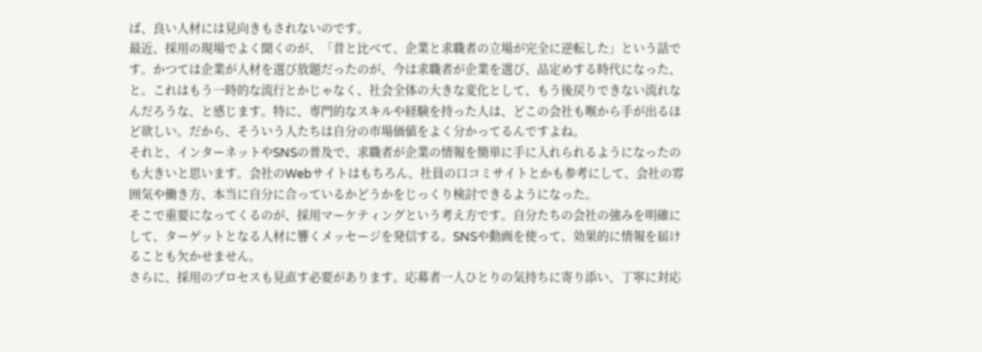ば、良い人材には見向きもされないのです。
最近、採用の現場でよく聞くのが、「昔と比べて、企業と求職者の立場が完全に逆転した」という話です。かつては企業が人材を選び放題だったのが、今は求職者が企業を選び、品定めする時代になった、と。これはもう一時的な流行とかじゃなく、社会全体の大きな変化として、もう後戻りできない流れなんだろうな、と感じます。特に、専門的なスキルや経験を持った人は、どこの会社も喉から手が出るほど欲しい。だから、そういう人たちは自分の市場価値をよく分かってるんですよね。
それと、インターネットやSNSの普及で、求職者が企業の情報を簡単に手に入れられるようになったのも大きいと思います。会社のWebサイトはもちろん、社員の口コミサイトとかも参考にして、会社の雰囲気や働き方、本当に自分に合っているかどうかをじっくり検討できるようになった。
そこで重要になってくるのが、採用マーケティングという考え方です。自分たちの会社の強みを明確にして、ターゲットとなる人材に響くメッセージを発信する。SNSや動画を使って、効果的に情報を届けることも欠かせません。
さらに、採用のプロセスも見直す必要があります。応募者一人ひとりの気持ちに寄り添い、丁寧に対応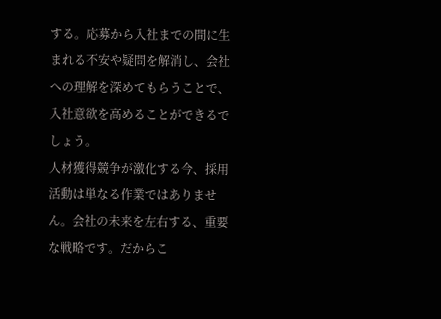する。応募から入社までの間に生まれる不安や疑問を解消し、会社への理解を深めてもらうことで、入社意欲を高めることができるでしょう。
人材獲得競争が激化する今、採用活動は単なる作業ではありません。会社の未来を左右する、重要な戦略です。だからこ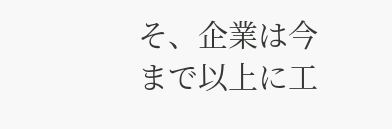そ、企業は今まで以上に工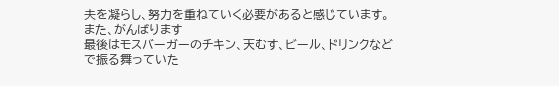夫を凝らし、努力を重ねていく必要があると感じています。
また、がんばります
最後はモスバーガーのチキン、天むす、ビール、ドリンクなどで振る舞っていた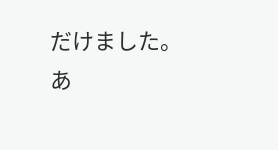だけました。
あ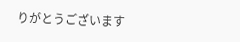りがとうございます